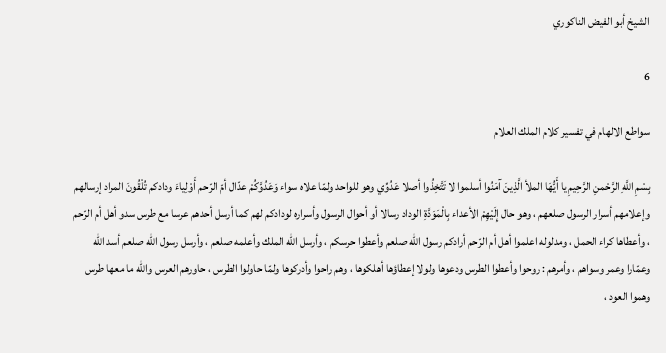الشيخ أبو الفيض الناكوري

6

سواطع الالهام في تفسير كلام الملك العلام

بِسْمِ اللَّهِ الرَّحْمنِ الرَّحِيمِ يا أَيُّهَا الملأ الَّذِينَ آمَنُوا أسلموا لا تَتَّخِذُوا أصلا عَدُوِّي وهو للواحد ولمّا علاه سواء وَعَدُوَّكُمْ عدّال أمّ الرّحم أَوْلِياءَ ودادكم تُلْقُونَ المراد إرسالهم وإعلامهم أسرار الرسول صلعهم ، وهو حال إِلَيْهِمْ الأعداء بِالْمَوَدَّةِ الوداد رسالا أو أحوال الرسول وأسراره لودادكم لهم كما أرسل أحدهم عرسا مع طرس سدو أهل أم الرّحم ، وأعطاها كراء الحمل ، ومدلوله اعلموا أهل أم الرّحم أرادكم رسول اللّه صلعم وأعطوا حرسكم ، وأرسل اللّه الملك وأعلمه صلعم ، وأرسل رسول اللّه صلعم أسد اللّه وعمّارا وعمر وسواهم ، وأمرهم : روحوا وأعطوا الطرس ودعوها ولولا إعطاؤها أهلكوها ، وهم راحوا وأدركوها ولمّا حاولوا الطرس ، حاورهم العرس واللّه ما معها طرس وهموا العود ،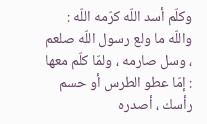وكلّم أسد اللّه كرّمه اللّه : واللّه ما ولع رسول اللّه صلعم ، وسل صارمه ، ولمّا كلّم معها : إمّا عطو الطرس أو حسم رأسك ، أصدره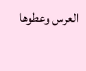العرس وعطوها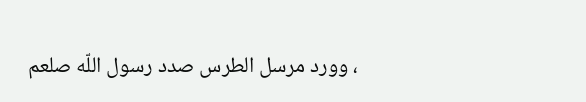، وورد مرسل الطرس صدد رسول اللّه صلعم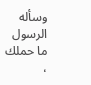وسأله الرسول ما حملك ،